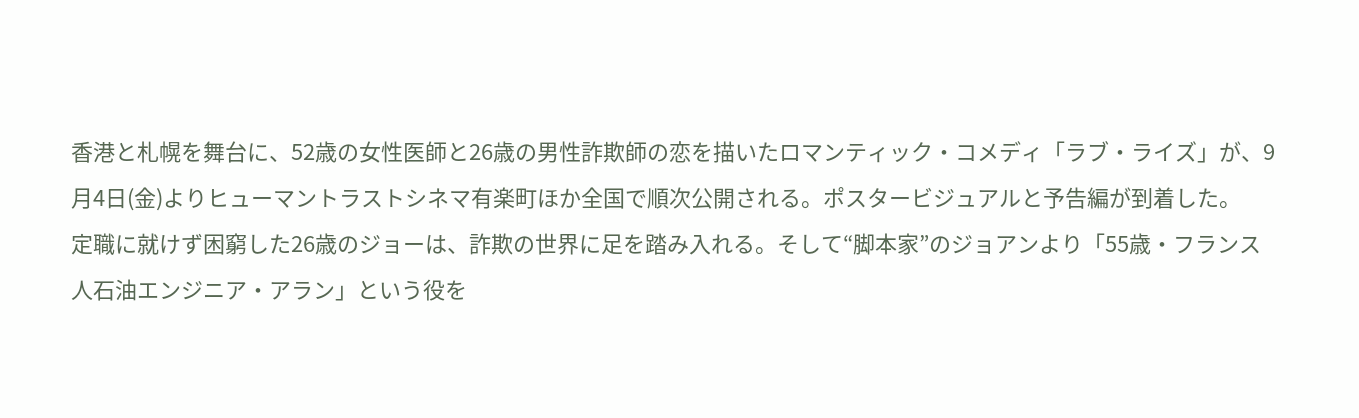香港と札幌を舞台に、52歳の女性医師と26歳の男性詐欺師の恋を描いたロマンティック・コメディ「ラブ・ライズ」が、9月4日(金)よりヒューマントラストシネマ有楽町ほか全国で順次公開される。ポスタービジュアルと予告編が到着した。
定職に就けず困窮した26歳のジョーは、詐欺の世界に足を踏み入れる。そして“脚本家”のジョアンより「55歳・フランス人石油エンジニア・アラン」という役を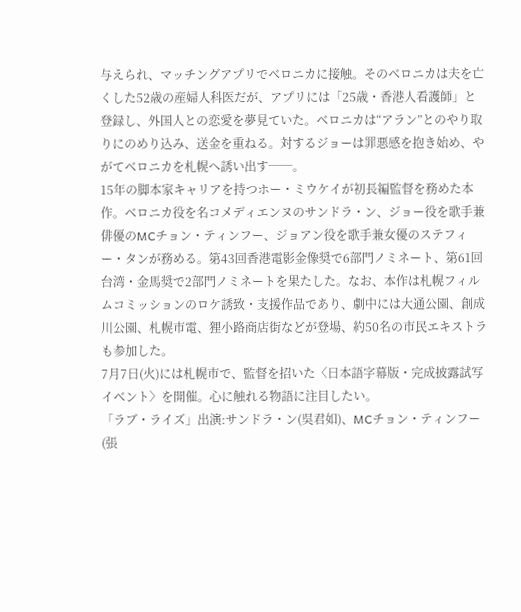与えられ、マッチングアプリでベロニカに接触。そのベロニカは夫を亡くした52歳の産婦人科医だが、アプリには「25歳・香港人看護師」と登録し、外国人との恋愛を夢見ていた。ベロニカは“アラン”とのやり取りにのめり込み、送金を重ねる。対するジョーは罪悪感を抱き始め、やがてベロニカを札幌へ誘い出す──。
15年の脚本家キャリアを持つホー・ミウケイが初長編監督を務めた本作。ベロニカ役を名コメディエンヌのサンドラ・ン、ジョー役を歌手兼俳優のMCチョン・ティンフー、ジョアン役を歌手兼女優のステフィー・タンが務める。第43回香港電影金像奨で6部門ノミネート、第61回台湾・金馬奨で2部門ノミネートを果たした。なお、本作は札幌フィルムコミッションのロケ誘致・支援作品であり、劇中には大通公園、創成川公園、札幌市電、狸小路商店街などが登場、約50名の市民エキストラも参加した。
7月7日(火)には札幌市で、監督を招いた〈日本語字幕版・完成披露試写イベント〉を開催。心に触れる物語に注目したい。
「ラブ・ライズ」出演:サンドラ・ン(吳君如)、MCチョン・ティンフー(張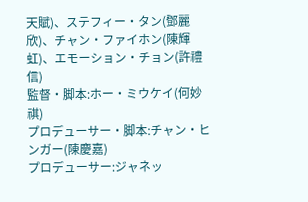天賦)、ステフィー・タン(鄧麗欣)、チャン・ファイホン(陳輝虹)、エモーション・チョン(許禮信)
監督・脚本:ホー・ミウケイ(何妙祺)
プロデューサー・脚本:チャン・ヒンガー(陳慶嘉)
プロデューサー:ジャネッ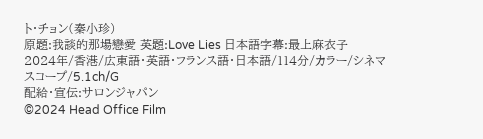ト・チョン(秦小珍)
原題:我談的那場戀愛 英題:Love Lies 日本語字幕:最上麻衣子
2024年/香港/広東語・英語・フランス語・日本語/114分/カラー/シネマスコープ/5.1ch/G
配給・宣伝:サロンジャパン
©2024 Head Office Film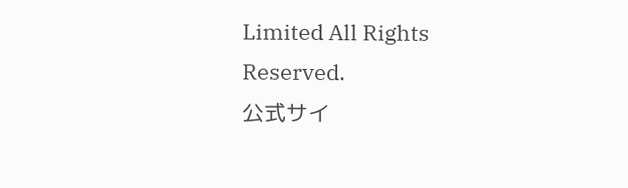Limited All Rights Reserved.
公式サイ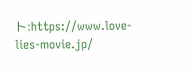ト:https://www.love-lies-movie.jp/